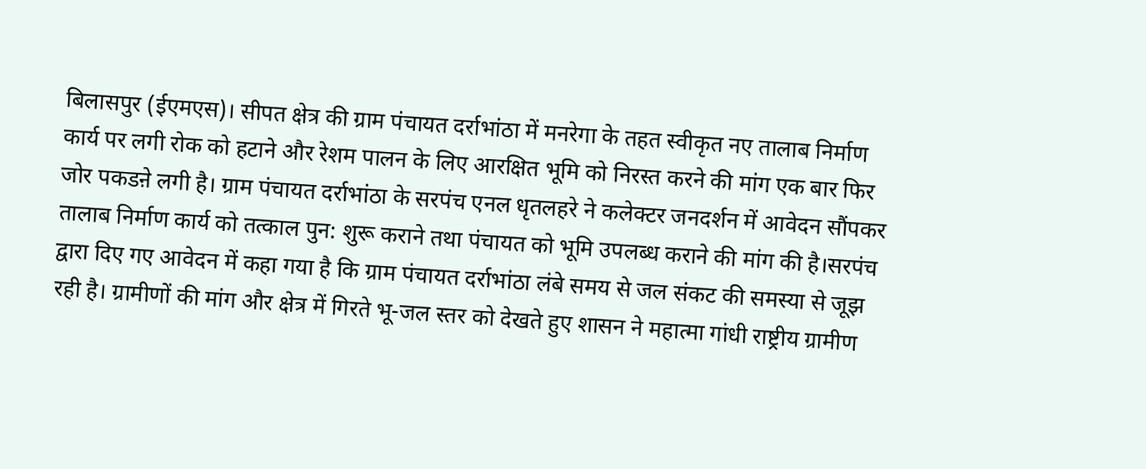बिलासपुर (ईएमएस)। सीपत क्षेत्र की ग्राम पंचायत दर्राभांठा में मनरेगा के तहत स्वीकृत नए तालाब निर्माण कार्य पर लगी रोक को हटाने और रेशम पालन के लिए आरक्षित भूमि को निरस्त करने की मांग एक बार फिर जोर पकडऩे लगी है। ग्राम पंचायत दर्राभांठा के सरपंच एनल धृतलहरे ने कलेक्टर जनदर्शन में आवेदन सौंपकर तालाब निर्माण कार्य को तत्काल पुन: शुरू कराने तथा पंचायत को भूमि उपलब्ध कराने की मांग की है।सरपंच द्वारा दिए गए आवेदन में कहा गया है कि ग्राम पंचायत दर्राभांठा लंबे समय से जल संकट की समस्या से जूझ रही है। ग्रामीणों की मांग और क्षेत्र में गिरते भू-जल स्तर को देखते हुए शासन ने महात्मा गांधी राष्ट्रीय ग्रामीण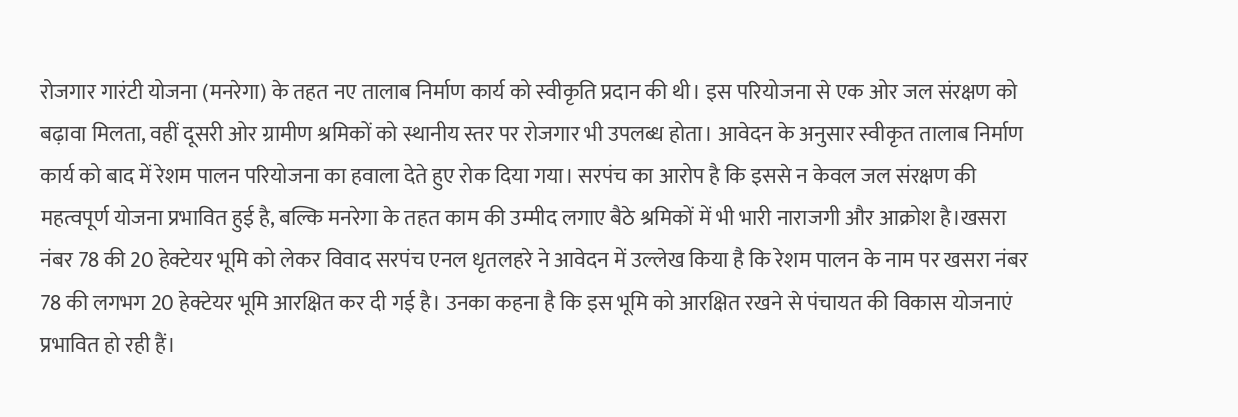रोजगार गारंटी योजना (मनरेगा) के तहत नए तालाब निर्माण कार्य को स्वीकृति प्रदान की थी। इस परियोजना से एक ओर जल संरक्षण को बढ़ावा मिलता, वहीं दूसरी ओर ग्रामीण श्रमिकों को स्थानीय स्तर पर रोजगार भी उपलब्ध होता। आवेदन के अनुसार स्वीकृत तालाब निर्माण कार्य को बाद में रेशम पालन परियोजना का हवाला देते हुए रोक दिया गया। सरपंच का आरोप है कि इससे न केवल जल संरक्षण की महत्वपूर्ण योजना प्रभावित हुई है, बल्कि मनरेगा के तहत काम की उम्मीद लगाए बैठे श्रमिकों में भी भारी नाराजगी और आक्रोश है।खसरा नंबर 78 की 20 हेक्टेयर भूमि को लेकर विवाद सरपंच एनल धृतलहरे ने आवेदन में उल्लेख किया है कि रेशम पालन के नाम पर खसरा नंबर 78 की लगभग 20 हेक्टेयर भूमि आरक्षित कर दी गई है। उनका कहना है कि इस भूमि को आरक्षित रखने से पंचायत की विकास योजनाएं प्रभावित हो रही हैं।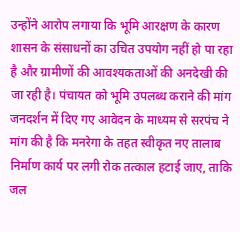उन्होंने आरोप लगाया कि भूमि आरक्षण के कारण शासन के संसाधनों का उचित उपयोग नहीं हो पा रहा है और ग्रामीणों की आवश्यकताओं की अनदेखी की जा रही है। पंचायत को भूमि उपलब्ध कराने की मांग जनदर्शन में दिए गए आवेदन के माध्यम से सरपंच ने मांग की है कि मनरेगा के तहत स्वीकृत नए तालाब निर्माण कार्य पर लगी रोक तत्काल हटाई जाए, ताकि जल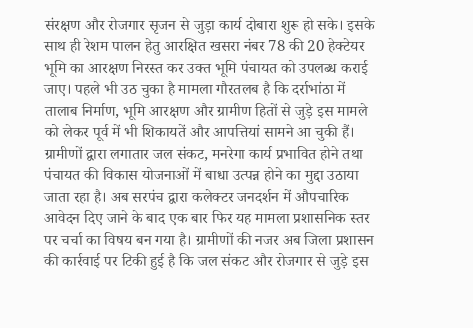संरक्षण और रोजगार सृजन से जुड़ा कार्य दोबारा शुरू हो सके। इसके साथ ही रेशम पालन हेतु आरक्षित खसरा नंबर 78 की 20 हेक्टेयर भूमि का आरक्षण निरस्त कर उक्त भूमि पंचायत को उपलब्ध कराई जाए। पहले भी उठ चुका है मामला गौरतलब है कि दर्राभांठा में तालाब निर्माण, भूमि आरक्षण और ग्रामीण हितों से जुड़े इस मामले को लेकर पूर्व में भी शिकायतें और आपत्तियां सामने आ चुकी हैं। ग्रामीणों द्वारा लगातार जल संकट, मनरेगा कार्य प्रभावित होने तथा पंचायत की विकास योजनाओं में बाधा उत्पन्न होने का मुद्दा उठाया जाता रहा है। अब सरपंच द्वारा कलेक्टर जनदर्शन में औपचारिक आवेदन दिए जाने के बाद एक बार फिर यह मामला प्रशासनिक स्तर पर चर्चा का विषय बन गया है। ग्रामीणों की नजर अब जिला प्रशासन की कार्रवाई पर टिकी हुई है कि जल संकट और रोजगार से जुड़े इस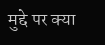मुद्दे पर क्या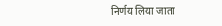निर्णय लिया जाता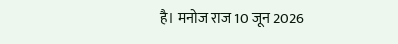है। मनोज राज 10 जून 2026